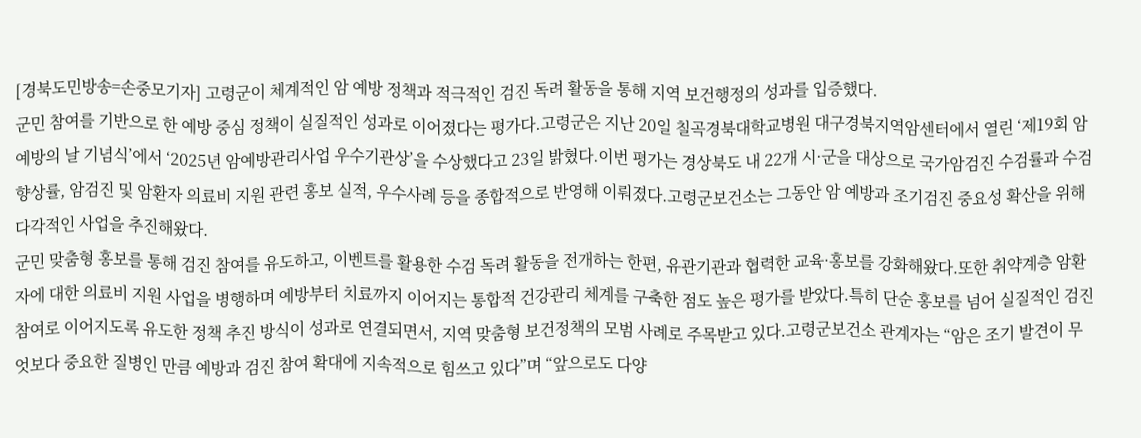[경북도민방송=손중모기자] 고령군이 체계적인 암 예방 정책과 적극적인 검진 독려 활동을 통해 지역 보건행정의 성과를 입증했다.
군민 참여를 기반으로 한 예방 중심 정책이 실질적인 성과로 이어졌다는 평가다.고령군은 지난 20일 칠곡경북대학교병원 대구경북지역암센터에서 열린 ‘제19회 암예방의 날 기념식’에서 ‘2025년 암예방관리사업 우수기관상’을 수상했다고 23일 밝혔다.이번 평가는 경상북도 내 22개 시·군을 대상으로 국가암검진 수검률과 수검 향상률, 암검진 및 암환자 의료비 지원 관련 홍보 실적, 우수사례 등을 종합적으로 반영해 이뤄졌다.고령군보건소는 그동안 암 예방과 조기검진 중요성 확산을 위해 다각적인 사업을 추진해왔다.
군민 맞춤형 홍보를 통해 검진 참여를 유도하고, 이벤트를 활용한 수검 독려 활동을 전개하는 한편, 유관기관과 협력한 교육·홍보를 강화해왔다.또한 취약계층 암환자에 대한 의료비 지원 사업을 병행하며 예방부터 치료까지 이어지는 통합적 건강관리 체계를 구축한 점도 높은 평가를 받았다.특히 단순 홍보를 넘어 실질적인 검진 참여로 이어지도록 유도한 정책 추진 방식이 성과로 연결되면서, 지역 맞춤형 보건정책의 모범 사례로 주목받고 있다.고령군보건소 관계자는 “암은 조기 발견이 무엇보다 중요한 질병인 만큼 예방과 검진 참여 확대에 지속적으로 힘쓰고 있다”며 “앞으로도 다양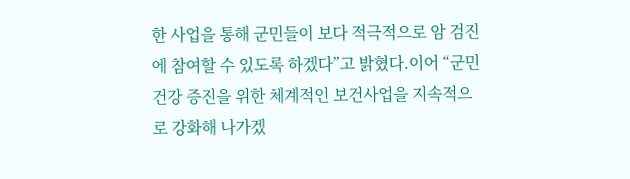한 사업을 통해 군민들이 보다 적극적으로 암 검진에 참여할 수 있도록 하겠다”고 밝혔다.이어 “군민 건강 증진을 위한 체계적인 보건사업을 지속적으로 강화해 나가겠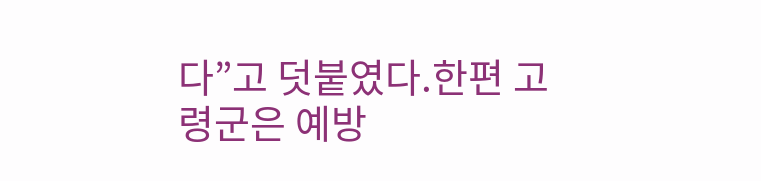다”고 덧붙였다.한편 고령군은 예방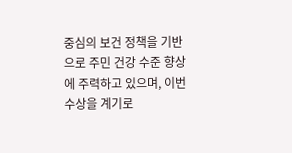중심의 보건 정책을 기반으로 주민 건강 수준 향상에 주력하고 있으며, 이번 수상을 계기로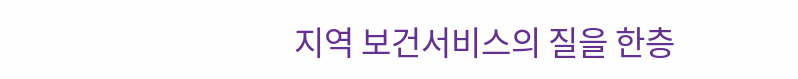지역 보건서비스의 질을 한층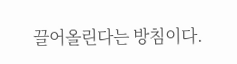끌어올린다는 방침이다.